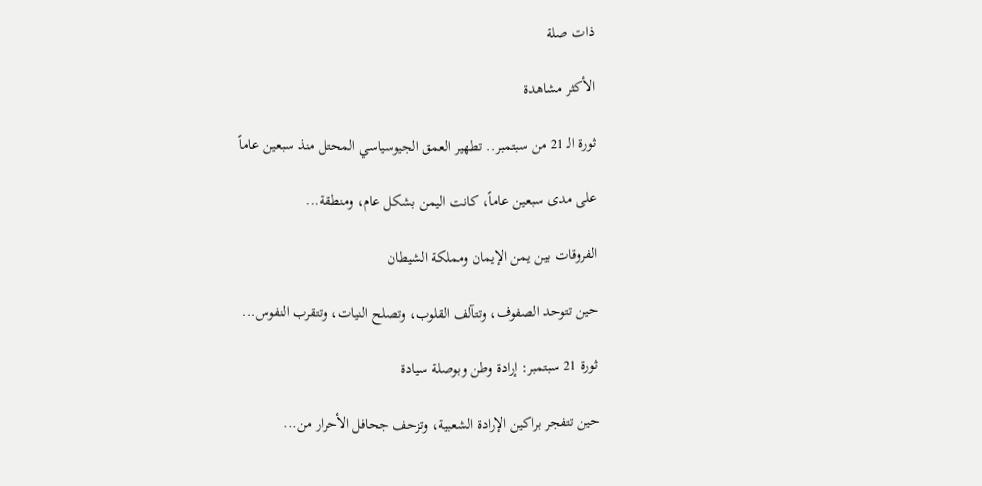ذات صلة

الأكثر مشاهدة

ثورة الـ 21 من سبتمبر.. تطهير العمق الجيوسياسي المحتل منذ سبعين عاماً

على مدى سبعين عاماً، كانت اليمن بشكل عام، ومنطقة...

الفروقات بين يمن الإيمان ومملكة الشيطان

حين تتوحد الصفوف، وتتآلف القلوب، وتصلح النيات، وتتقرب النفوس...

ثورة 21 سبتمبر: إرادة وطن وبوصلة سيادة

حين تتفجر براكين الإرادة الشعبية، وتزحف جحافل الأحرار من...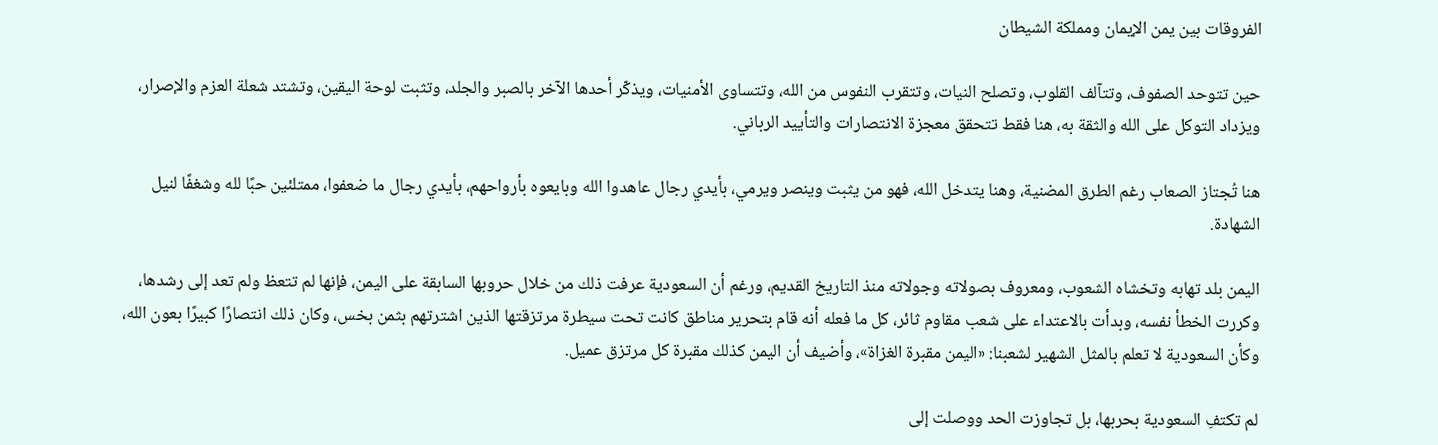الفروقات بين يمن الإيمان ومملكة الشيطان

حين تتوحد الصفوف، وتتآلف القلوب، وتصلح النيات، وتتقرب النفوس من الله، وتتساوى الأمنيات، ويذكّر أحدها الآخر بالصبر والجلد، وتثبت لوحة اليقين، وتشتد شعلة العزم والإصرار، ويزداد التوكل على الله والثقة به، هنا فقط تتحقق معجزة الانتصارات والتأييد الرباني.

هنا تُجتاز الصعاب رغم الطرق المضنية، وهنا يتدخل الله، فهو من يثبت وينصر ويرمي، بأيدي رجال عاهدوا الله وبايعوه بأرواحهم، بأيدي رجال ما ضعفوا، ممتلئين حبًا لله وشغفًا لنيل الشهادة.

اليمن بلد تهابه وتخشاه الشعوب، ومعروف بصولاته وجولاته منذ التاريخ القديم، ورغم أن السعودية عرفت ذلك من خلال حروبها السابقة على اليمن، فإنها لم تتعظ ولم تعد إلى رشدها، وكررت الخطأ نفسه، وبدأت بالاعتداء على شعب مقاوم ثائر، كل ما فعله أنه قام بتحرير مناطق كانت تحت سيطرة مرتزقتها الذين اشترتهم بثمن بخس، وكان ذلك انتصارًا كبيرًا بعون الله، وكأن السعودية لا تعلم بالمثل الشهير لشعبنا: «اليمن مقبرة الغزاة»، وأضيف أن اليمن كذلك مقبرة كل مرتزق عميل.

لم تكتفِ السعودية بحربها، بل تجاوزت الحد ووصلت إلى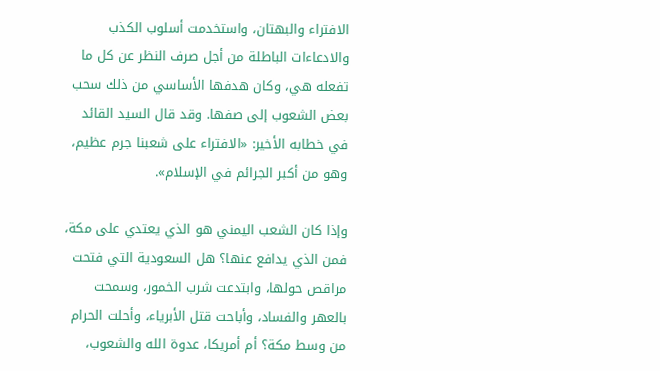الافتراء والبهتان، واستخدمت أسلوب الكذب والادعاءات الباطلة من أجل صرف النظر عن كل ما تفعله هي، وكان هدفها الأساسي من ذلك سحب بعض الشعوب إلى صفها. وقد قال السيد القائد في خطابه الأخير: «الافتراء على شعبنا جرم عظيم، وهو من أكبر الجرائم في الإسلام».

وإذا كان الشعب اليمني هو الذي يعتدي على مكة، فمن الذي يدافع عنها؟ هل السعودية التي فتحت مراقص حولها، وابتدعت شرب الخمور، وسمحت بالعهر والفساد، وأباحت قتل الأبرياء، وأحلت الحرام من وسط مكة؟ أم أمريكا، عدوة الله والشعوب،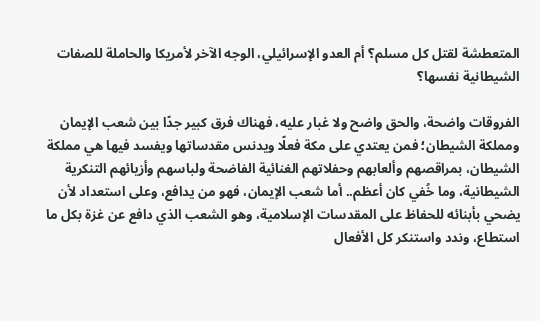المتعطشة لقتل كل مسلم؟ أم العدو الإسرائيلي، الوجه الآخر لأمريكا والحاملة للصفات الشيطانية نفسها؟

الفروقات واضحة، والحق واضح ولا غبار عليه، فهناك فرق كبير جدًا بين شعب الإيمان ومملكة الشيطان؛ فمن يعتدي على مكة فعلًا ويدنس مقدساتها ويفسد فيها هي مملكة الشيطان، بمراقصهم وألعابهم وحفلاتهم الغنائية الفاضحة ولباسهم وأزيائهم التنكرية الشيطانية، وما خُفي كان أعظم.. أما شعب الإيمان، فهو من يدافع، وعلى استعداد لأن يضحي بأبنائه للحفاظ على المقدسات الإسلامية، وهو الشعب الذي دافع عن غزة بكل ما استطاع، وندد واستنكر كل الأفعال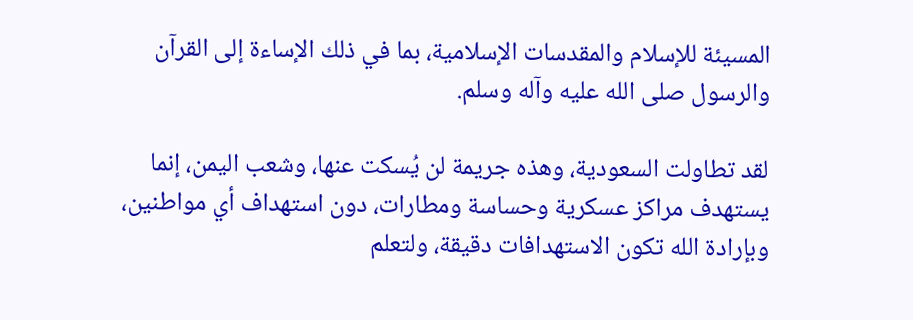المسيئة للإسلام والمقدسات الإسلامية، بما في ذلك الإساءة إلى القرآن والرسول صلى الله عليه وآله وسلم.

لقد تطاولت السعودية، وهذه جريمة لن يُسكت عنها، وشعب اليمن، إنما يستهدف مراكز عسكرية وحساسة ومطارات، دون استهداف أي مواطنين، وبإرادة الله تكون الاستهدافات دقيقة، ولتعلم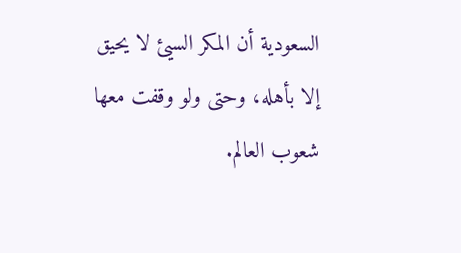السعودية أن المكر السيئ لا يحيق إلا بأهله، وحتى ولو وقفت معها شعوب العالم.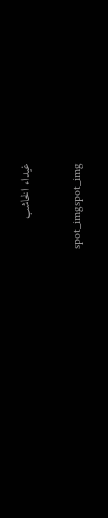غيداء الخاشب

spot_imgspot_img